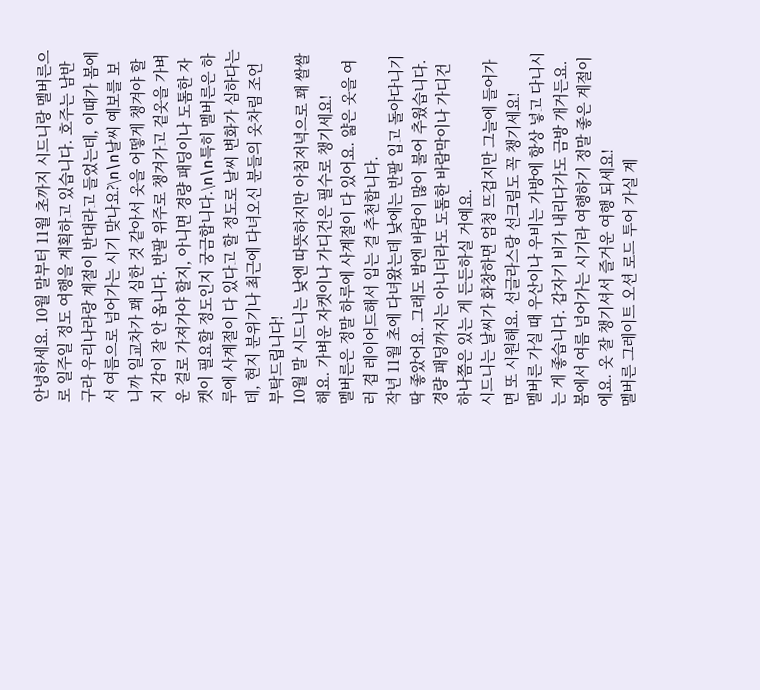안녕하세요. 10월 말부터 11월 초까지 시드니랑 멜버른으로 일주일 정도 여행을 계획하고 있습니다. 호주는 남반구라 우리나라랑 계절이 반대라고 들었는데, 이때가 봄에서 여름으로 넘어가는 시기 맞나요?\n\n날씨 예보를 보니까 일교차가 꽤 심한 것 같아서 옷을 어떻게 챙겨야 할지 감이 잘 안 옵니다. 반팔 위주로 챙겨가고 겉옷을 가벼운 걸로 가져가야 할지, 아니면 경량 패딩이나 도톰한 자켓이 필요할 정도인지 궁금합니다.\n\n특히 멜버른은 하루에 사계절이 다 있다고 할 정도로 날씨 변화가 심하다는데, 현지 분위기나 최근에 다녀오신 분들의 옷차림 조언 부탁드립니다!
10월 말 시드니는 낮엔 따뜻하지만 아침저녁으로 꽤 쌀쌀해요. 가벼운 자켓이나 가디건은 필수로 챙기세요!
멜버른은 정말 하루에 사계절이 다 있어요. 얇은 옷을 여러 겹 레이어드해서 입는 걸 추천합니다.
작년 11월 초에 다녀왔는데 낮에는 반팔 입고 돌아다니기 딱 좋았어요. 그래도 밤엔 바람이 많이 불어 추웠습니다.
경량 패딩까지는 아니더라도 도톰한 바람막이나 가디건 하나쯤은 있는 게 든든하실 거예요.
시드니는 날씨가 화창하면 엄청 뜨겁지만 그늘에 들어가면 또 시원해요. 선글라스랑 선크림도 꼭 챙기세요!
멜버른 가실 때 우산이나 우비는 가방에 항상 넣고 다니시는 게 좋습니다. 갑자기 비가 내리다가도 금방 개거든요.
봄에서 여름 넘어가는 시기라 여행하기 정말 좋은 계절이에요. 옷 잘 챙기셔서 즐거운 여행 되세요!
멜버른 그레이트 오션 로드 투어 가실 계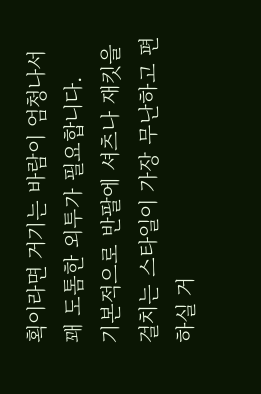획이라면 거기는 바람이 엄청나서 꽤 도톰한 외투가 필요합니다.
기본적으로 반팔에 셔츠나 재킷을 걸치는 스타일이 가장 무난하고 편하실 거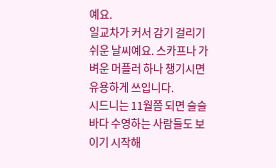예요.
일교차가 커서 감기 걸리기 쉬운 날씨예요. 스카프나 가벼운 머플러 하나 챙기시면 유용하게 쓰입니다.
시드니는 11월쯤 되면 슬슬 바다 수영하는 사람들도 보이기 시작해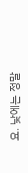요. 낮에는 정말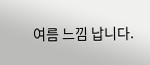여름 느낌 납니다.